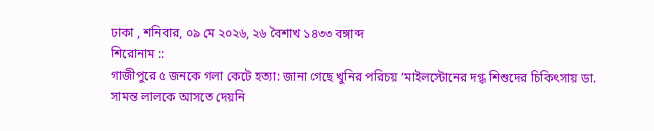ঢাকা , শনিবার, ০৯ মে ২০২৬, ২৬ বৈশাখ ১৪৩৩ বঙ্গাব্দ
শিরোনাম ::
গাজীপুরে ৫ জনকে গলা কেটে হত্যা: জানা গেছে খুনির পরিচয় ‘মাইলস্টোনের দগ্ধ শিশুদের চিকিৎসায় ডা. সামন্ত লালকে আসতে দেয়নি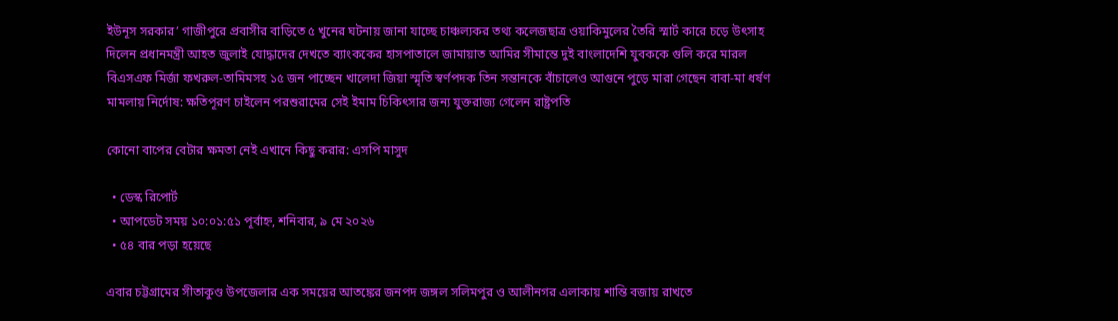ইউনূস সরকার’ গাজীপুরে প্রবাসীর বাড়িতে ৫ খুনের ঘটনায় জানা যাচ্ছে চাঞ্চল্যকর তথ্য কলেজছাত্র ওয়াকিমুলের তৈরি স্মার্ট কারে চড়ে উৎসাহ দিলেন প্রধানমন্ত্রী আহত জুলাই যোদ্ধাদের দেখতে ব্যাংককের হাসপাতালে জামায়াত আমির সীমান্তে দুই বাংলাদেশি যুবককে গুলি করে মারল বিএসএফ মির্জা ফখরুল-তামিমসহ ১৫ জন পাচ্ছেন খালেদা জিয়া স্মৃতি স্বর্ণপদক তিন সন্তানকে বাঁচালেও আগুনে পুড়ে মারা গেছেন বাবা-মা ধর্ষণ মামলায় নির্দোষ: ক্ষতিপূরণ চাইলেন পরশুরামের সেই ইমাম চিকিৎসার জন্য যুক্তরাজ্য গেলেন রাষ্ট্রপতি

কোনো বাপের বেটার ক্ষমতা নেই এখানে কিছু করার: এসপি মাসুদ

  • ডেস্ক রিপোর্ট
  • আপডেট সময় ১০:০১:৫১ পূর্বাহ্ন, শনিবার, ৯ মে ২০২৬
  • ৫৪ বার পড়া হয়েছে

এবার চট্টগ্রামের সীতাকুণ্ড উপজেলার এক সময়ের আতঙ্কের জনপদ জঙ্গল সলিমপুর ও আলীনগর এলাকায় শান্তি বজায় রাখতে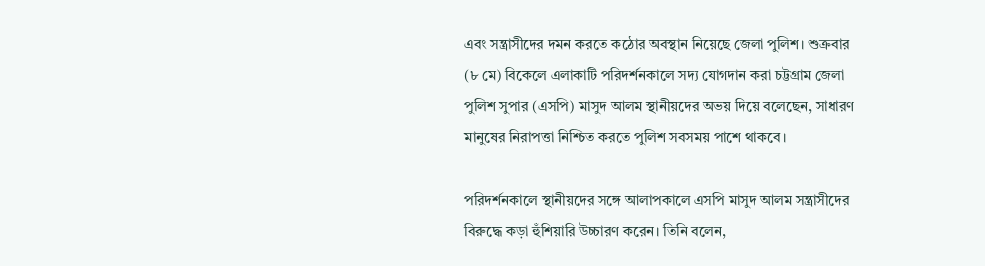এবং সন্ত্রাসীদের দমন করতে কঠোর অবস্থান নিয়েছে জেলা পুলিশ। শুক্রবার (৮ মে) বিকেলে এলাকাটি পরিদর্শনকালে সদ্য যোগদান করা চট্টগ্রাম জেলা পুলিশ সুপার (এসপি) মাসুদ আলম স্থানীয়দের অভয় দিয়ে বলেছেন, সাধারণ মানুষের নিরাপত্তা নিশ্চিত করতে পুলিশ সবসময় পাশে থাকবে।

পরিদর্শনকালে স্থানীয়দের সঙ্গে আলাপকালে এসপি মাসুদ আলম সন্ত্রাসীদের বিরুদ্ধে কড়া হুঁশিয়ারি উচ্চারণ করেন। তিনি বলেন,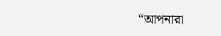“আপনারা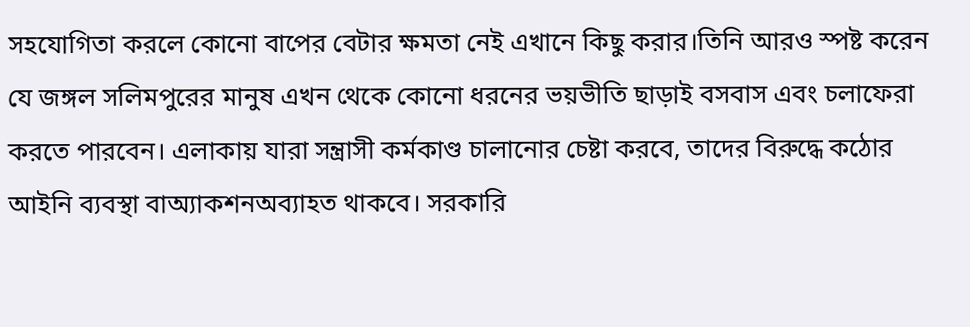সহযোগিতা করলে কোনো বাপের বেটার ক্ষমতা নেই এখানে কিছু করার।তিনি আরও স্পষ্ট করেন যে জঙ্গল সলিমপুরের মানুষ এখন থেকে কোনো ধরনের ভয়ভীতি ছাড়াই বসবাস এবং চলাফেরা করতে পারবেন। এলাকায় যারা সন্ত্রাসী কর্মকাণ্ড চালানোর চেষ্টা করবে, তাদের বিরুদ্ধে কঠোর আইনি ব্যবস্থা বাঅ্যাকশনঅব্যাহত থাকবে। সরকারি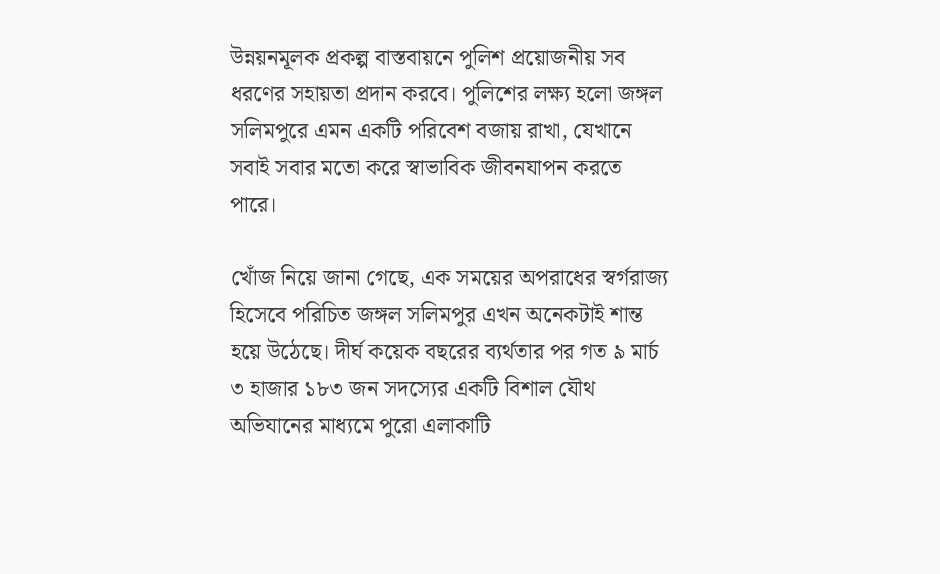উন্নয়নমূলক প্রকল্প বাস্তবায়নে পুলিশ প্রয়োজনীয় সব ধরণের সহায়তা প্রদান করবে। পুলিশের লক্ষ্য হলো জঙ্গল সলিমপুরে এমন একটি পরিবেশ বজায় রাখা, যেখানে সবাই সবার মতো করে স্বাভাবিক জীবনযাপন করতে পারে।

খোঁজ নিয়ে জানা গেছে, এক সময়ের অপরাধের স্বর্গরাজ্য হিসেবে পরিচিত জঙ্গল সলিমপুর এখন অনেকটাই শান্ত হয়ে উঠেছে। দীর্ঘ কয়েক বছরের ব্যর্থতার পর গত ৯ মার্চ ৩ হাজার ১৮৩ জন সদস্যের একটি বিশাল যৌথ অভিযানের মাধ্যমে পুরো এলাকাটি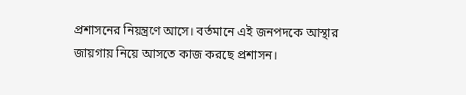প্রশাসনের নিয়ন্ত্রণে আসে। বর্তমানে এই জনপদকে আস্থার জায়গায় নিয়ে আসতে কাজ করছে প্রশাসন।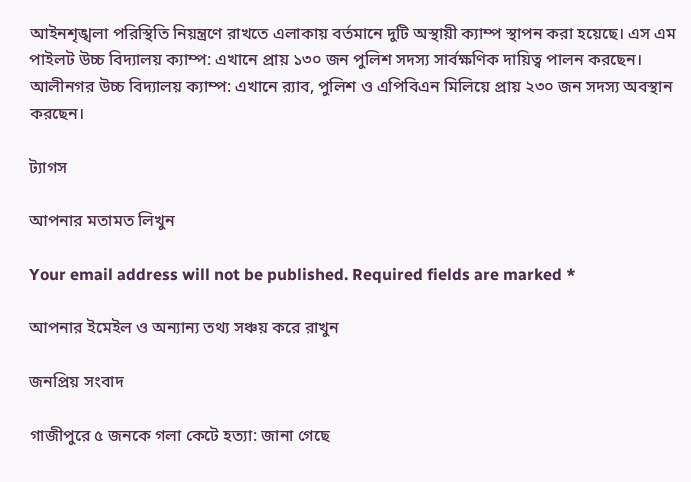আইনশৃঙ্খলা পরিস্থিতি নিয়ন্ত্রণে রাখতে এলাকায় বর্তমানে দুটি অস্থায়ী ক্যাম্প স্থাপন করা হয়েছে। এস এম পাইলট উচ্চ বিদ্যালয় ক্যাম্প: এখানে প্রায় ১৩০ জন পুলিশ সদস্য সার্বক্ষণিক দায়িত্ব পালন করছেন। আলীনগর উচ্চ বিদ্যালয় ক্যাম্প: এখানে র‌্যাব, পুলিশ ও এপিবিএন মিলিয়ে প্রায় ২৩০ জন সদস্য অবস্থান করছেন।

ট্যাগস

আপনার মতামত লিখুন

Your email address will not be published. Required fields are marked *

আপনার ইমেইল ও অন্যান্য তথ্য সঞ্চয় করে রাখুন

জনপ্রিয় সংবাদ

গাজীপুরে ৫ জনকে গলা কেটে হত্যা: জানা গেছে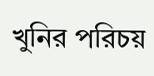খুনির পরিচয়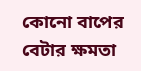কোনো বাপের বেটার ক্ষমতা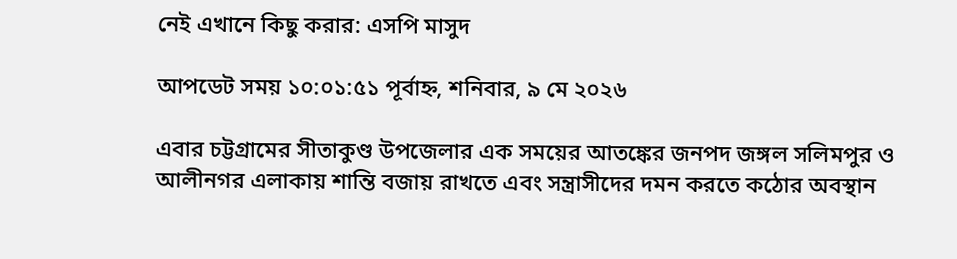নেই এখানে কিছু করার: এসপি মাসুদ

আপডেট সময় ১০:০১:৫১ পূর্বাহ্ন, শনিবার, ৯ মে ২০২৬

এবার চট্টগ্রামের সীতাকুণ্ড উপজেলার এক সময়ের আতঙ্কের জনপদ জঙ্গল সলিমপুর ও আলীনগর এলাকায় শান্তি বজায় রাখতে এবং সন্ত্রাসীদের দমন করতে কঠোর অবস্থান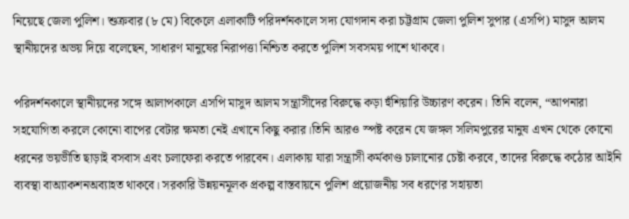নিয়েছে জেলা পুলিশ। শুক্রবার (৮ মে) বিকেলে এলাকাটি পরিদর্শনকালে সদ্য যোগদান করা চট্টগ্রাম জেলা পুলিশ সুপার (এসপি) মাসুদ আলম স্থানীয়দের অভয় দিয়ে বলেছেন, সাধারণ মানুষের নিরাপত্তা নিশ্চিত করতে পুলিশ সবসময় পাশে থাকবে।

পরিদর্শনকালে স্থানীয়দের সঙ্গে আলাপকালে এসপি মাসুদ আলম সন্ত্রাসীদের বিরুদ্ধে কড়া হুঁশিয়ারি উচ্চারণ করেন। তিনি বলেন, “আপনারা সহযোগিতা করলে কোনো বাপের বেটার ক্ষমতা নেই এখানে কিছু করার।তিনি আরও স্পষ্ট করেন যে জঙ্গল সলিমপুরের মানুষ এখন থেকে কোনো ধরনের ভয়ভীতি ছাড়াই বসবাস এবং চলাফেরা করতে পারবেন। এলাকায় যারা সন্ত্রাসী কর্মকাণ্ড চালানোর চেষ্টা করবে, তাদের বিরুদ্ধে কঠোর আইনি ব্যবস্থা বাঅ্যাকশনঅব্যাহত থাকবে। সরকারি উন্নয়নমূলক প্রকল্প বাস্তবায়নে পুলিশ প্রয়োজনীয় সব ধরণের সহায়তা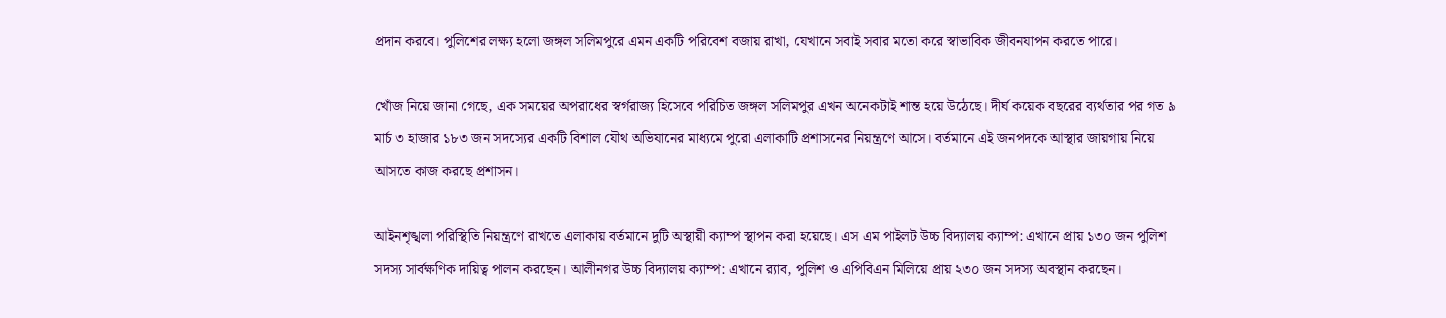প্রদান করবে। পুলিশের লক্ষ্য হলো জঙ্গল সলিমপুরে এমন একটি পরিবেশ বজায় রাখা, যেখানে সবাই সবার মতো করে স্বাভাবিক জীবনযাপন করতে পারে।

খোঁজ নিয়ে জানা গেছে, এক সময়ের অপরাধের স্বর্গরাজ্য হিসেবে পরিচিত জঙ্গল সলিমপুর এখন অনেকটাই শান্ত হয়ে উঠেছে। দীর্ঘ কয়েক বছরের ব্যর্থতার পর গত ৯ মার্চ ৩ হাজার ১৮৩ জন সদস্যের একটি বিশাল যৌথ অভিযানের মাধ্যমে পুরো এলাকাটি প্রশাসনের নিয়ন্ত্রণে আসে। বর্তমানে এই জনপদকে আস্থার জায়গায় নিয়ে আসতে কাজ করছে প্রশাসন।

আইনশৃঙ্খলা পরিস্থিতি নিয়ন্ত্রণে রাখতে এলাকায় বর্তমানে দুটি অস্থায়ী ক্যাম্প স্থাপন করা হয়েছে। এস এম পাইলট উচ্চ বিদ্যালয় ক্যাম্প: এখানে প্রায় ১৩০ জন পুলিশ সদস্য সার্বক্ষণিক দায়িত্ব পালন করছেন। আলীনগর উচ্চ বিদ্যালয় ক্যাম্প: এখানে র‌্যাব, পুলিশ ও এপিবিএন মিলিয়ে প্রায় ২৩০ জন সদস্য অবস্থান করছেন।